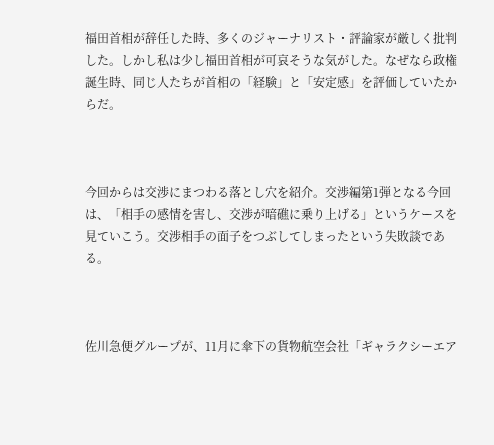福田首相が辞任した時、多くのジャーナリスト・評論家が厳しく批判した。しかし私は少し福田首相が可哀そうな気がした。なぜなら政権誕生時、同じ人たちが首相の「経験」と「安定感」を評価していたからだ。



今回からは交渉にまつわる落とし穴を紹介。交渉編第1弾となる今回は、「相手の感情を害し、交渉が暗礁に乗り上げる」というケースを見ていこう。交渉相手の面子をつぶしてしまったという失敗談である。



佐川急便グループが、11月に傘下の貨物航空会社「ギャラクシーエア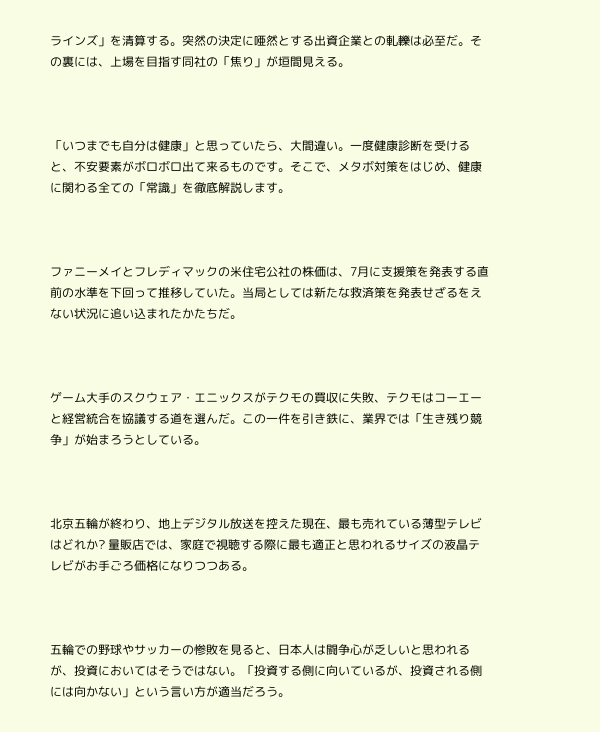ラインズ」を清算する。突然の決定に唖然とする出資企業との軋轢は必至だ。その裏には、上場を目指す同社の「焦り」が垣間見える。



「いつまでも自分は健康」と思っていたら、大間違い。一度健康診断を受けると、不安要素がボロボロ出て来るものです。そこで、メタボ対策をはじめ、健康に関わる全ての「常識」を徹底解説します。



ファニーメイとフレディマックの米住宅公社の株価は、7月に支援策を発表する直前の水準を下回って推移していた。当局としては新たな救済策を発表せざるをえない状況に追い込まれたかたちだ。



ゲーム大手のスクウェア・エニックスがテクモの買収に失敗、テクモはコーエーと経営統合を協議する道を選んだ。この一件を引き鉄に、業界では「生き残り競争」が始まろうとしている。



北京五輪が終わり、地上デジタル放送を控えた現在、最も売れている薄型テレビはどれか? 量販店では、家庭で視聴する際に最も適正と思われるサイズの液晶テレビがお手ごろ価格になりつつある。



五輪での野球やサッカーの惨敗を見ると、日本人は闘争心が乏しいと思われるが、投資においてはそうではない。「投資する側に向いているが、投資される側には向かない」という言い方が適当だろう。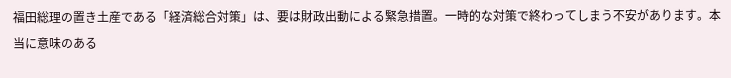福田総理の置き土産である「経済総合対策」は、要は財政出動による緊急措置。一時的な対策で終わってしまう不安があります。本当に意味のある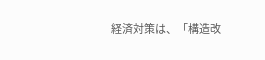経済対策は、「構造改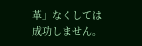革」なくしては成功しません。